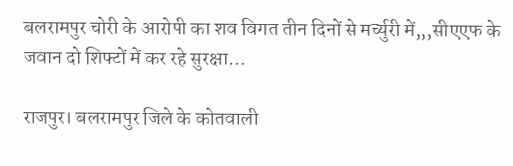बलरामपुर चोरी के आरोपी का शव विगत तीन दिनों से मर्च्युरी में,,,सीएएफ के जवान दो शिफ्टों में कर रहे सुरक्षा…

राजपुर। बलरामपुर जिले के कोतवाली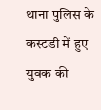थाना पुलिस के कस्टडी में हुए युवक की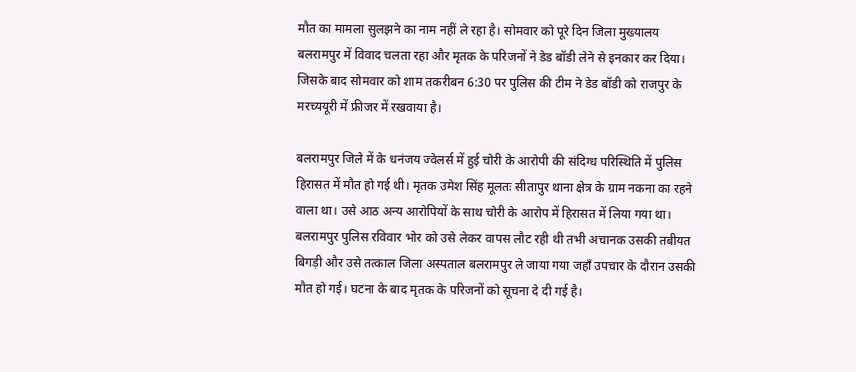मौत का मामला सुलझने का नाम नहीं ले रहा है। सोमवार को पूरे दिन जिला मुख्यालय बलरामपुर में विवाद चलता रहा और मृतक के परिजनों ने डेड बॉडी लेने से इनकार कर दिया। जिसके बाद सोमवार को शाम तकरीबन 6:30 पर पुलिस की टीम ने डेड बॉडी को राजपुर के मरच्ययूरी में फ्रीजर में रखवाया है।

बलरामपुर जिले में के धनंजय ज्वेलर्स में हुई चोरी के आरोपी की संदिग्ध परिस्थिति में पुलिस हिरासत में मौत हो गई थी। मृतक उमेश सिंह मूलतः सीतापुर थाना क्षेत्र के ग्राम नकना का रहने वाला था। उसे आठ अन्य आरोपियों के साथ चोरी के आरोप में हिरासत में लिया गया था। बलरामपुर पुलिस रविवार भोर को उसे लेकर वापस लौट रही थी तभी अचानक उसकी तबीयत बिगड़ी और उसे तत्काल जिला अस्पताल बलरामपुर ले जाया गया जहाँ उपचार के दौरान उसकी मौत हो गई। घटना के बाद मृतक के परिजनों को सूचना दे दी गई है।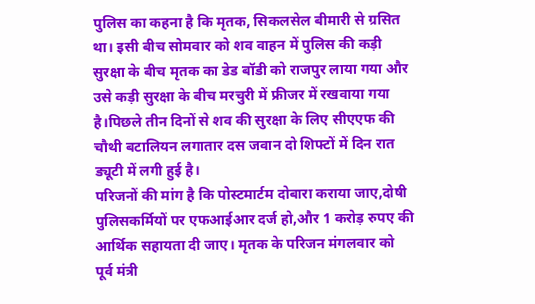पुलिस का कहना है कि मृतक, सिकलसेल बीमारी से ग्रसित था। इसी बीच सोमवार को शव वाहन में पुलिस की कड़ी सुरक्षा के बीच मृतक का डेड बॉडी को राजपुर लाया गया और उसे कड़ी सुरक्षा के बीच मरचुरी में फ्रीजर में रखवाया गया है।पिछले तीन दिनों से शव की सुरक्षा के लिए सीएएफ की चौथी बटालियन लगातार दस जवान दो शिफ्टों में दिन रात ड्यूटी में लगी हुई है।
परिजनों की मांग है कि पोस्टमार्टम दोबारा कराया जाए,दोषी पुलिसकर्मियों पर एफआईआर दर्ज हो,और 1 करोड़ रुपए की आर्थिक सहायता दी जाए। मृतक के परिजन मंगलवार को पूर्व मंत्री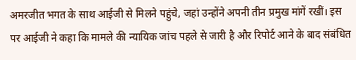अमरजीत भगत के साथ आईजी से मिलने पहुंचे, जहां उन्होंने अपनी तीन प्रमुख मांगें रखीं। इस पर आईजी ने कहा कि मामले की न्यायिक जांच पहले से जारी है और रिपोर्ट आने के बाद संबंधित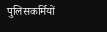पुलिसकर्मियों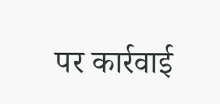पर कार्रवाई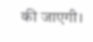की जाएगी।